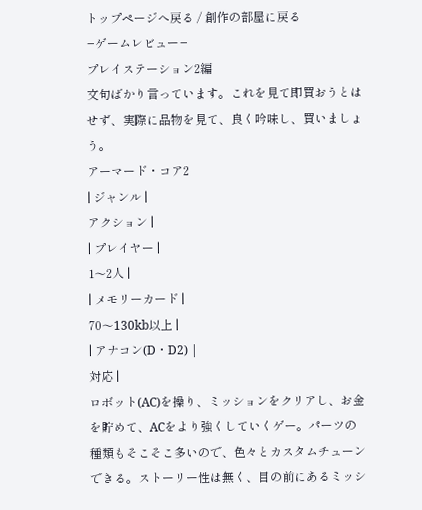トップページへ戻る / 創作の部屋に戻る
−ゲームレビュー−
プレイステーション2編
文句ばかり言っています。これを見て即買おうとはせず、実際に品物を見て、良く吟味し、買いましょう。
アーマード・コア2
| ジャンル |
アクション |
| プレイヤー |
1〜2人 |
| メモリーカード |
70〜130kb以上 |
| アナコン(D・D2) |
対応 |
ロボット(AC)を操り、ミッションをクリアし、お金を貯めて、ACをより強くしていくゲー。パーツの種類もそこそこ多いので、色々とカスタムチューンできる。ストーリー性は無く、目の前にあるミッシ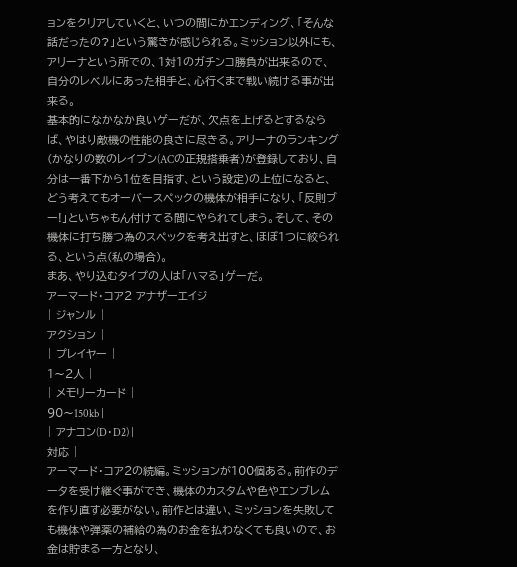ョンをクリアしていくと、いつの間にかエンディング、「そんな話だったの?」という驚きが感じられる。ミッション以外にも、アリーナという所での、1対1のガチンコ勝負が出来るので、自分のレベルにあった相手と、心行くまで戦い続ける事が出来る。
基本的になかなか良いゲーだが、欠点を上げるとするならば、やはり敵機の性能の良さに尽きる。アリーナのランキング(かなりの数のレイブン(ACの正規搭乗者)が登録しており、自分は一番下から1位を目指す、という設定)の上位になると、どう考えてもオーバースペックの機体が相手になり、「反則ブー!」といちゃもん付けてる間にやられてしまう。そして、その機体に打ち勝つ為のスペックを考え出すと、ほぼ1つに絞られる、という点(私の場合)。
まあ、やり込むタイプの人は「ハマる」ゲーだ。
アーマード・コア2 アナザーエイジ
| ジャンル |
アクション |
| プレイヤー |
1〜2人 |
| メモリーカード |
90〜150kb |
| アナコン(D・D2) |
対応 |
アーマード・コア2の続編。ミッションが100個ある。前作のデータを受け継ぐ事ができ、機体のカスタムや色やエンブレムを作り直す必要がない。前作とは違い、ミッションを失敗しても機体や弾薬の補給の為のお金を払わなくても良いので、お金は貯まる一方となり、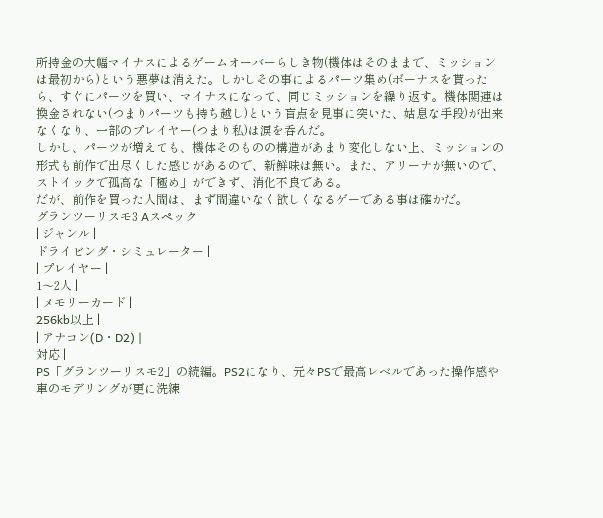所持金の大幅マイナスによるゲームオーバーらしき物(機体はそのままで、ミッションは最初から)という悪夢は消えた。しかしその事によるパーツ集め(ボーナスを貰ったら、すぐにパーツを買い、マイナスになって、同じミッションを繰り返す。機体関連は換金されない(つまりパーツも持ち越し)という盲点を見事に突いた、姑息な手段)が出来なくなり、一部のプレイヤー(つまり私)は涙を呑んだ。
しかし、パーツが増えても、機体そのものの構造があまり変化しない上、ミッションの形式も前作で出尽くした感じがあるので、新鮮味は無い。また、アリーナが無いので、ストイックで孤高な「極め」ができず、消化不良である。
だが、前作を買った人間は、まず間違いなく欲しくなるゲーである事は確かだ。
グランツーリスモ3 Aスペック
| ジャンル |
ドライビング・シミュレーター |
| プレイヤー |
1〜2人 |
| メモリーカード |
256kb以上 |
| アナコン(D・D2) |
対応 |
PS「グランツーリスモ2」の続編。PS2になり、元々PSで最高レベルであった操作感や車のモデリングが更に洗練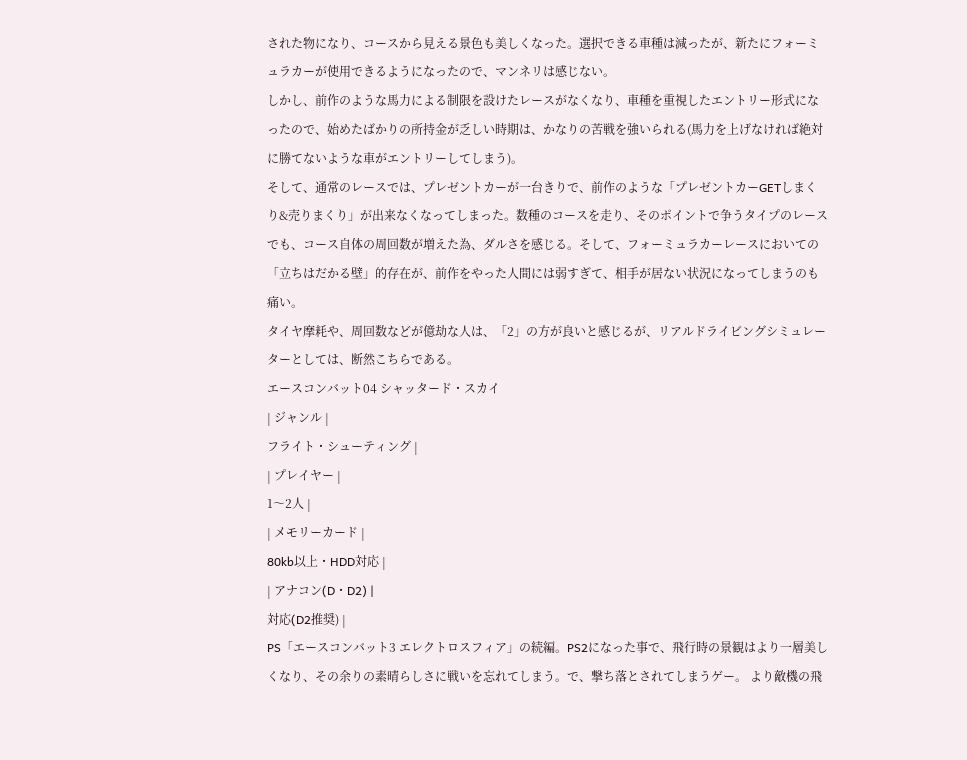された物になり、コースから見える景色も美しくなった。選択できる車種は減ったが、新たにフォーミュラカーが使用できるようになったので、マンネリは感じない。
しかし、前作のような馬力による制限を設けたレースがなくなり、車種を重視したエントリー形式になったので、始めたばかりの所持金が乏しい時期は、かなりの苦戦を強いられる(馬力を上げなければ絶対に勝てないような車がエントリーしてしまう)。
そして、通常のレースでは、プレゼントカーが一台きりで、前作のような「プレゼントカーGETしまくり&売りまくり」が出来なくなってしまった。数種のコースを走り、そのポイントで争うタイプのレースでも、コース自体の周回数が増えた為、ダルさを感じる。そして、フォーミュラカーレースにおいての「立ちはだかる壁」的存在が、前作をやった人間には弱すぎて、相手が居ない状況になってしまうのも痛い。
タイヤ摩耗や、周回数などが億劫な人は、「2」の方が良いと感じるが、リアルドライビングシミュレーターとしては、断然こちらである。
エースコンバット04 シャッタード・スカイ
| ジャンル |
フライト・シューティング |
| プレイヤー |
1〜2人 |
| メモリーカード |
80kb以上・HDD対応 |
| アナコン(D・D2) |
対応(D2推奨) |
PS「エースコンバット3 エレクトロスフィア」の続編。PS2になった事で、飛行時の景観はより一層美しくなり、その余りの素晴らしさに戦いを忘れてしまう。で、撃ち落とされてしまうゲー。 より敵機の飛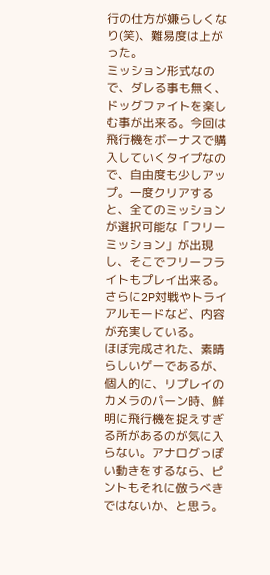行の仕方が嫌らしくなり(笑)、難易度は上がった。
ミッション形式なので、ダレる事も無く、ドッグファイトを楽しむ事が出来る。今回は飛行機をボーナスで購入していくタイプなので、自由度も少しアップ。一度クリアすると、全てのミッションが選択可能な「フリーミッション」が出現し、そこでフリーフライトもプレイ出来る。さらに2P対戦やトライアルモードなど、内容が充実している。
ほぼ完成された、素晴らしいゲーであるが、個人的に、リプレイのカメラのパーン時、鮮明に飛行機を捉えすぎる所があるのが気に入らない。アナログっぽい動きをするなら、ピントもそれに倣うべきではないか、と思う。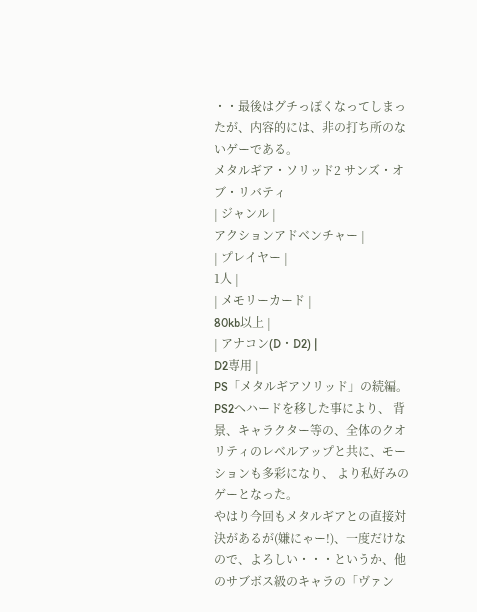・・最後はグチっぽくなってしまったが、内容的には、非の打ち所のないゲーである。
メタルギア・ソリッド2 サンズ・オブ・リバティ
| ジャンル |
アクションアドベンチャー |
| プレイヤー |
1人 |
| メモリーカード |
80kb以上 |
| アナコン(D・D2) |
D2専用 |
PS「メタルギアソリッド」の続編。 PS2へハードを移した事により、 背景、キャラクター等の、全体のクオリティのレベルアップと共に、モーションも多彩になり、 より私好みのゲーとなった。
やはり今回もメタルギアとの直接対決があるが(嫌にゃー!)、一度だけなので、よろしい・・・というか、他のサブボス級のキャラの「ヴァン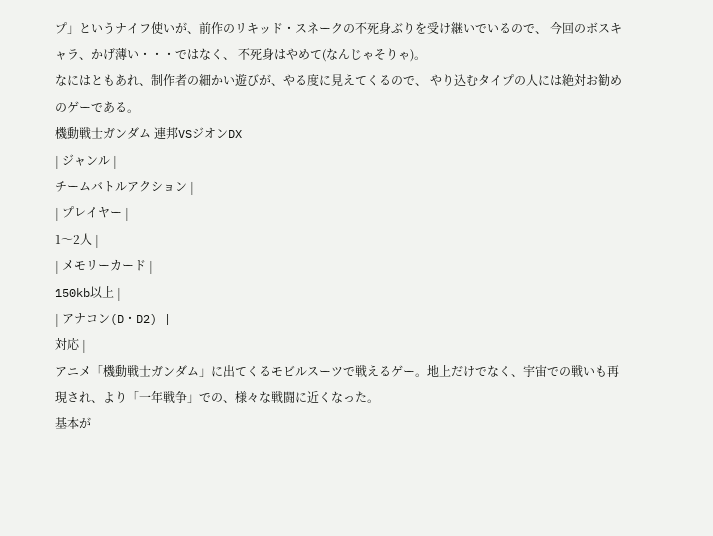プ」というナイフ使いが、前作のリキッド・スネークの不死身ぶりを受け継いでいるので、 今回のボスキャラ、かげ薄い・・・ではなく、 不死身はやめて(なんじゃそりゃ)。
なにはともあれ、制作者の細かい遊びが、やる度に見えてくるので、 やり込むタイプの人には絶対お勧めのゲーである。
機動戦士ガンダム 連邦VSジオンDX
| ジャンル |
チームバトルアクション |
| プレイヤー |
1〜2人 |
| メモリーカード |
150kb以上 |
| アナコン(D・D2) |
対応 |
アニメ「機動戦士ガンダム」に出てくるモビルスーツで戦えるゲー。地上だけでなく、宇宙での戦いも再現され、より「一年戦争」での、様々な戦闘に近くなった。
基本が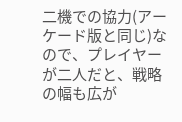二機での協力(アーケード版と同じ)なので、プレイヤーが二人だと、戦略の幅も広が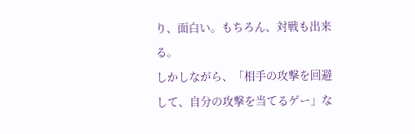り、面白い。もちろん、対戦も出来る。
しかしながら、「相手の攻撃を回避して、自分の攻撃を当てるゲー」な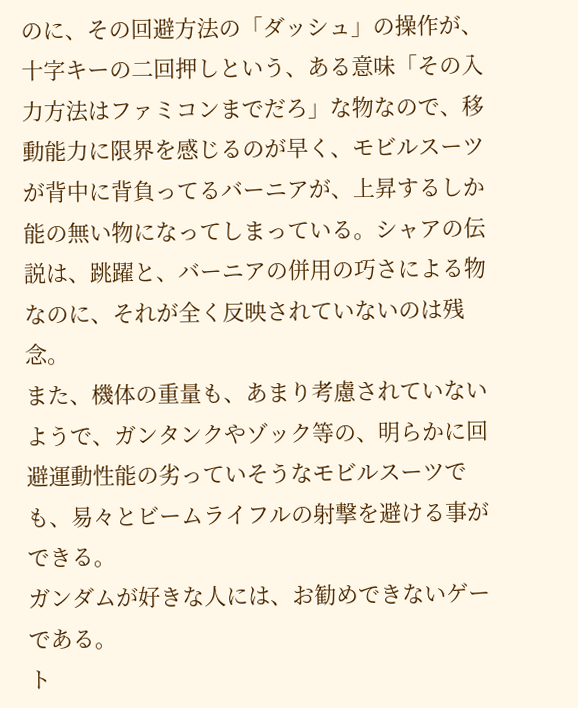のに、その回避方法の「ダッシュ」の操作が、十字キーの二回押しという、ある意味「その入力方法はファミコンまでだろ」な物なので、移動能力に限界を感じるのが早く、モビルスーツが背中に背負ってるバーニアが、上昇するしか能の無い物になってしまっている。シャアの伝説は、跳躍と、バーニアの併用の巧さによる物なのに、それが全く反映されていないのは残念。
また、機体の重量も、あまり考慮されていないようで、ガンタンクやゾック等の、明らかに回避運動性能の劣っていそうなモビルスーツでも、易々とビームライフルの射撃を避ける事ができる。
ガンダムが好きな人には、お勧めできないゲーである。
ト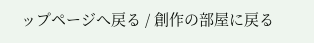ップページへ戻る / 創作の部屋に戻る